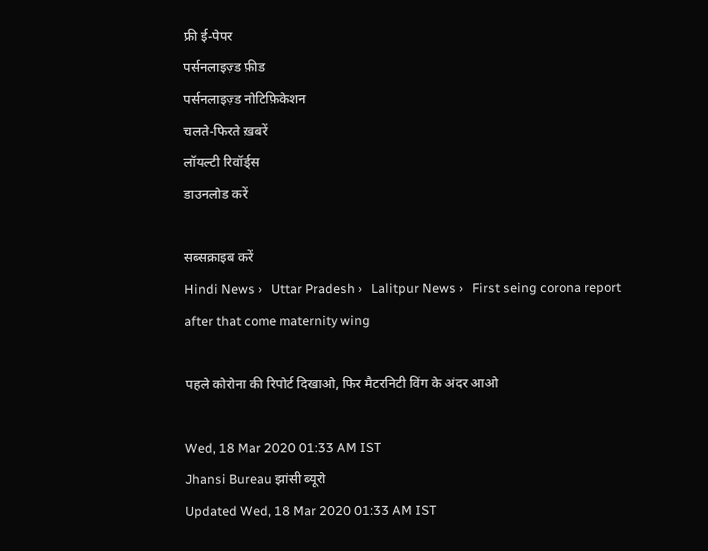फ्री ई-पेपर
पर्सनलाइज़्ड फ़ीड
पर्सनलाइज़्ड नोटिफ़िकेशन
चलते-फिरते ख़बरें
लॉयल्टी रिवॉर्ड्स
डाउनलोड करें

सब्सक्राइब करें
Hindi News ›   Uttar Pradesh ›   Lalitpur News ›   First seing corona report after that come maternity wing

पहले कोरोना की रिपोर्ट दिखाओ, फिर मैटरनिटी विंग के अंदर आओ

Wed, 18 Mar 2020 01:33 AM IST
Jhansi Bureau झांसी ब्यूरो
Updated Wed, 18 Mar 2020 01:33 AM IST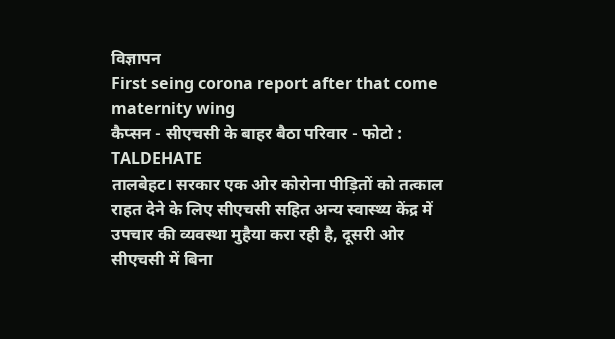विज्ञापन
First seing corona report after that come maternity wing
कैप्सन - सीएचसी के बाहर बैठा परिवार - फोटो : TALDEHATE
तालबेहट। सरकार एक ओर कोरोना पीड़ितों को तत्काल राहत देने के लिए सीएचसी सहित अन्य स्वास्थ्य केंद्र में उपचार की व्यवस्था मुहैया करा रही है, दूसरी ओर सीएचसी में बिना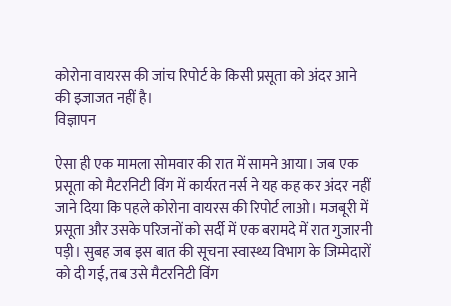कोरोना वायरस की जांच रिपोर्ट के किसी प्रसूता को अंदर आने की इजाजत नहीं है।
विज्ञापन

ऐसा ही एक मामला सोमवार की रात में सामने आया। जब एक प्रसूता को मैटरनिटी विंग में कार्यरत नर्स ने यह कह कर अंदर नहीं जाने दिया कि पहले कोरोना वायरस की रिपोर्ट लाओ। मजबूरी में प्रसूता और उसके परिजनों को सर्दी में एक बरामदे में रात गुजारनी पड़ी। सुबह जब इस बात की सूचना स्वास्थ्य विभाग के जिम्मेदारों को दी गई, तब उसे मैटरनिटी विंग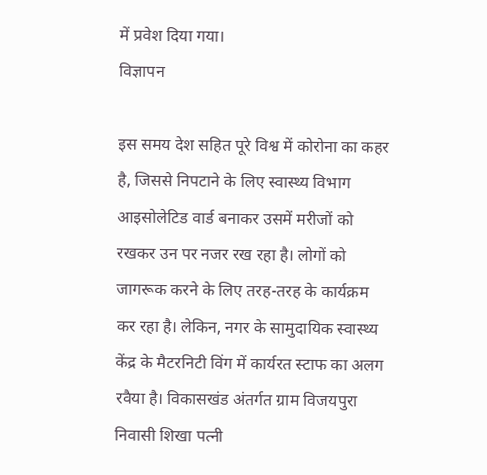में प्रवेश दिया गया।
विज्ञापन

इस समय देश सहित पूरे विश्व में कोरोना का कहर है, जिससे निपटाने के लिए स्वास्थ्य विभाग आइसोलेटिड वार्ड बनाकर उसमें मरीजों को रखकर उन पर नजर रख रहा है। लोगों को जागरूक करने के लिए तरह-तरह के कार्यक्रम कर रहा है। लेकिन, नगर के सामुदायिक स्वास्थ्य केंद्र के मैटरनिटी विंग में कार्यरत स्टाफ का अलग रवैया है। विकासखंड अंतर्गत ग्राम विजयपुरा निवासी शिखा पत्नी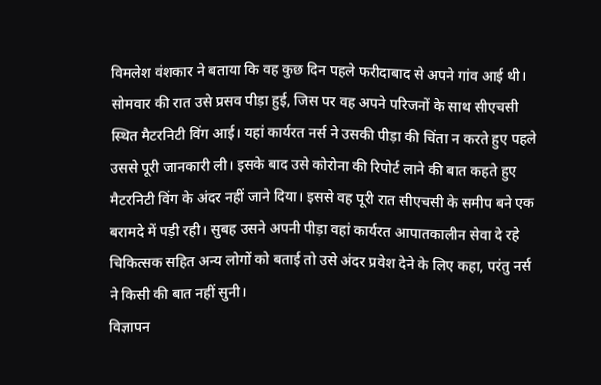विमलेश वंशकार ने बताया कि वह कुछ दिन पहले फरीदाबाद से अपने गांव आई थी। सोमवार की रात उसे प्रसव पीड़ा हुई, जिस पर वह अपने परिजनों के साथ सीएचसी स्थित मैटरनिटी विंग आई। यहां कार्यरत नर्स ने उसकी पीड़ा की चिंता न करते हुए पहले उससे पूरी जानकारी ली। इसके बाद उसे कोरोना की रिपोर्ट लाने की बात कहते हुए मैटरनिटी विंग के अंदर नहीं जाने दिया। इससे वह पूरी रात सीएचसी के समीप बने एक बरामदे में पड़ी रही। सुबह उसने अपनी पीड़ा वहां कार्यरत आपातकालीन सेवा दे रहे चिकित्सक सहित अन्य लोगों को बताई तो उसे अंदर प्रवेश देने के लिए कहा, परंतु नर्स ने किसी की बात नहीं सुनी।
विज्ञापन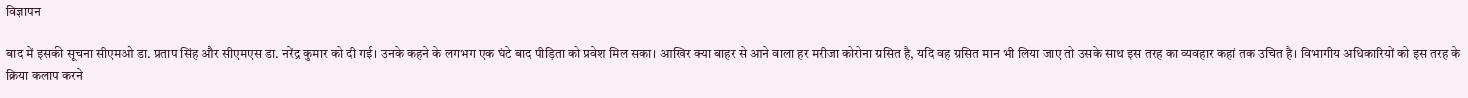विज्ञापन

बाद में इसकी सूचना सीएमओ डा. प्रताप सिंह और सीएमएस डा. नरेंद्र कुमार को दी गई। उनके कहने के लगभग एक घंटे बाद पीड़िता को प्रवेश मिल सका। आखिर क्या बाहर से आने वाला हर मरीजा कोरोना ग्रसित है, यदि वह ग्रसित मान भी लिया जाए तो उसके साथ इस तरह का व्यवहार कहां तक उचित है। विभागीय अधिकारियों को इस तरह के क्रिया कलाप करने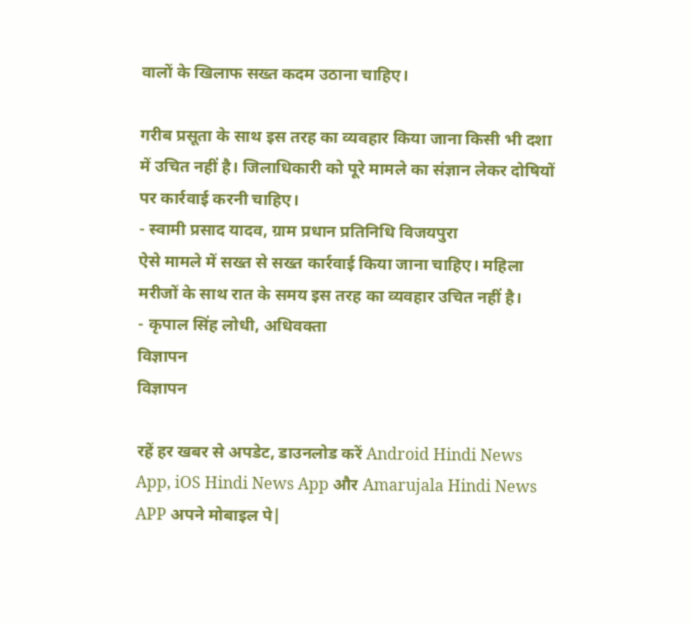वालों के खिलाफ सख्त कदम उठाना चाहिए।

गरीब प्रसूता के साथ इस तरह का व्यवहार किया जाना किसी भी दशा में उचित नहीं है। जिलाधिकारी को पूरे मामले का संज्ञान लेकर दोषियों पर कार्रवाई करनी चाहिए।
- स्वामी प्रसाद यादव, ग्राम प्रधान प्रतिनिधि विजयपुरा
ऐसे मामले में सख्त से सख्त कार्रवाई किया जाना चाहिए। महिला मरीजों के साथ रात के समय इस तरह का व्यवहार उचित नहीं है।
- कृपाल सिंह लोधी, अधिवक्ता
विज्ञापन
विज्ञापन

रहें हर खबर से अपडेट, डाउनलोड करें Android Hindi News App, iOS Hindi News App और Amarujala Hindi News APP अपने मोबाइल पे|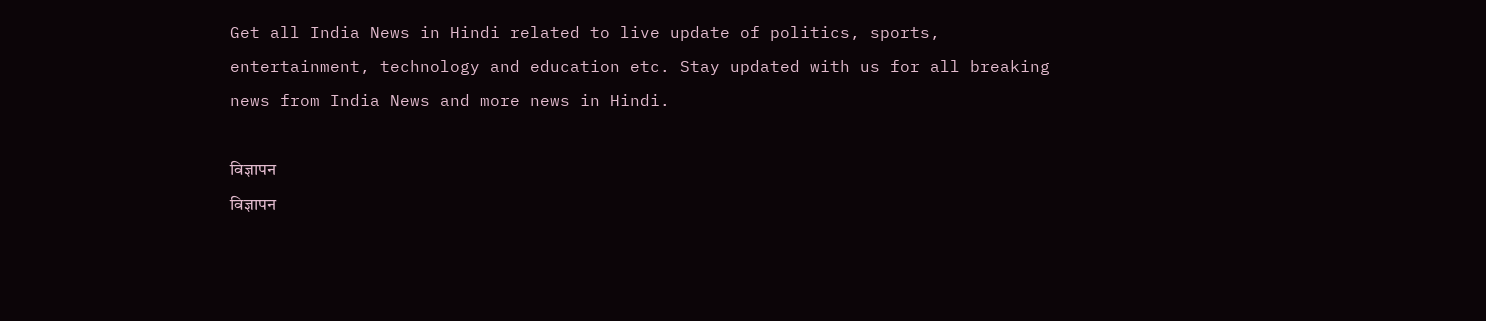Get all India News in Hindi related to live update of politics, sports, entertainment, technology and education etc. Stay updated with us for all breaking news from India News and more news in Hindi.

विज्ञापन
विज्ञापन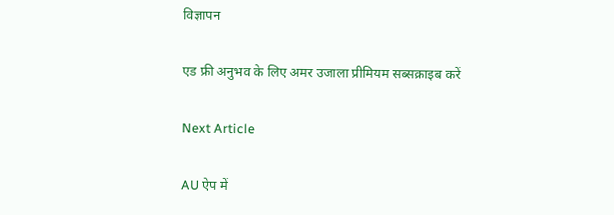विज्ञापन

एड फ्री अनुभव के लिए अमर उजाला प्रीमियम सब्सक्राइब करें

Next Article

AU ऐप में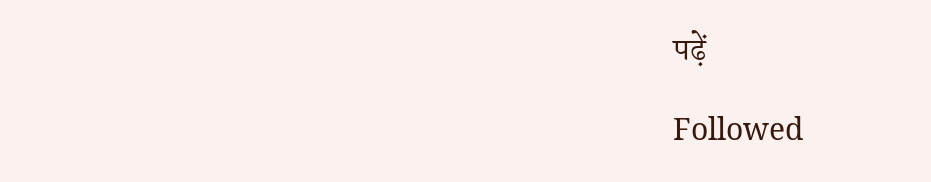पढ़ें

Followed